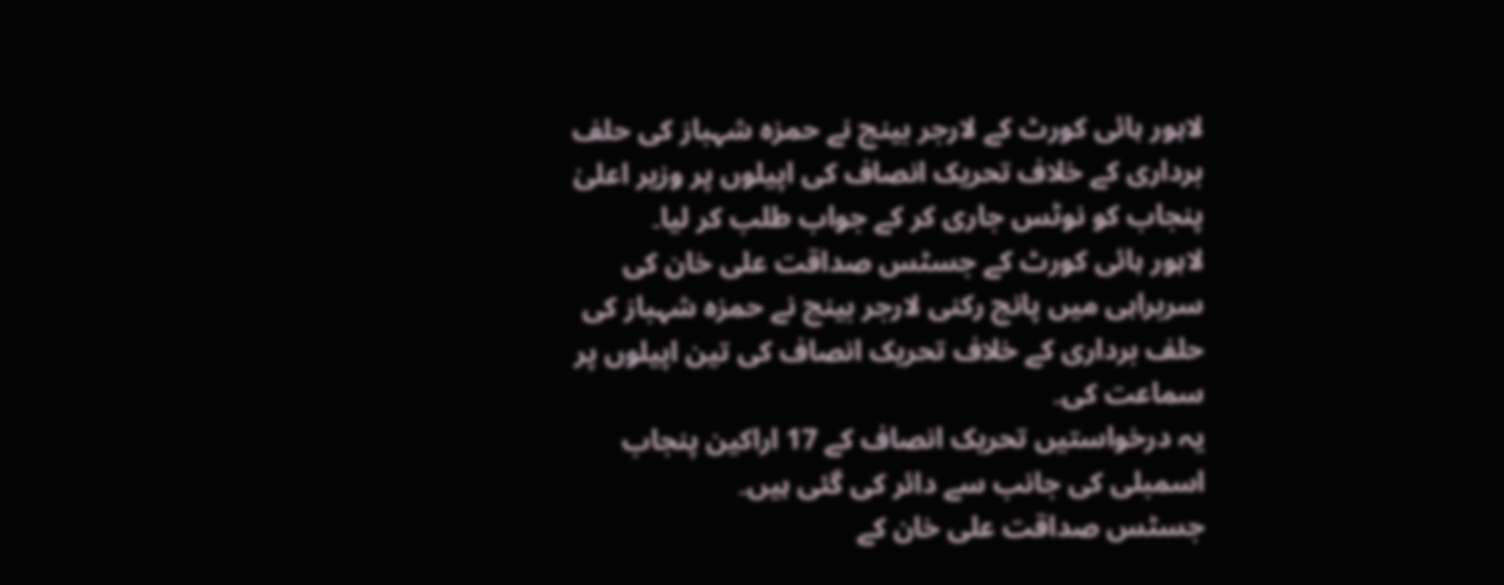لاہور ہائی کورٹ کے لارجر بینچ نے حمزہ شہباز کی حلف برداری کے خلاف تحریک انصاف کی اپیلوں پر وزیر اعلیٰ پنجاب کو نوٹس جاری کر کے جواب طلب کر لیا۔
لاہور ہائی کورٹ کے جسٹس صداقت علی خان کی سربراہی میں پانچ رکنی لارجر بینچ نے حمزہ شہباز کی حلف برداری کے خلاف تحریک انصاف کی تین اپیلوں پر سماعت کی۔
یہ درخواستیں تحریک انصاف کے 17 اراکین پنجاب اسمبلی کی جانب سے دائر کی گئی ہیں۔
جسٹس صداقت علی خان کے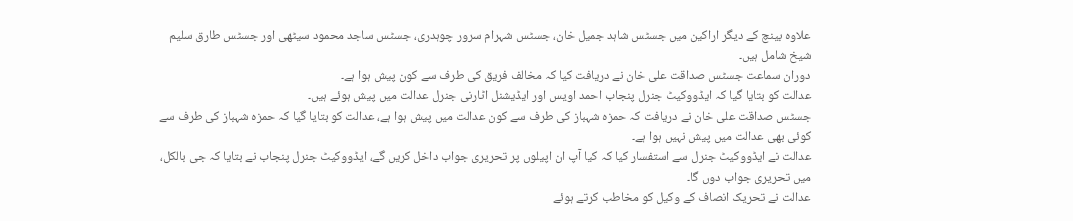علاوہ بینچ کے دیگر اراکین میں جسٹس شاہد جمیل خان، جسٹس شہرام سرور چوہدری، جسٹس ساجد محمود سیٹھی اور جسٹس طارق سلیم شیخ شامل ہیں۔
دوران سماعت جسٹس صداقت علی خان نے دریافت کیا کہ مخالف فریق کی طرف سے کون پیش ہوا ہے۔
عدالت کو بتایا گیا کہ ایڈووکیٹ جنرل پنجاب احمد اویس اور ایڈیشنل اٹارنی جنرل عدالت میں پیش ہوئے ہیں۔
جسٹس صداقت علی خان نے دریافت کہ حمزہ شہباز کی طرف سے کون عدالت میں پیش ہوا ہے، عدالت کو بتایا گیا کہ حمزہ شہباز کی طرف سے کوئی بھی عدالت میں پیش نہیں ہوا ہے۔
عدالت نے ایڈووکیٹ جنرل سے استفسار کیا کہ کیا آپ ان اپیلوں پر تحریری جواب داخل کریں گے، ایڈووکیٹ جنرل پنجاب نے بتایا کہ جی بالکل، میں تحریری جواب دوں گا۔
عدالت نے تحریک انصاف کے وکیل کو مخاطب کرتے ہوئے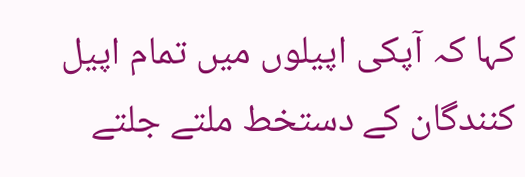کہا کہ آپکی اپیلوں میں تمام اپیل کنندگان کے دستخط ملتے جلتے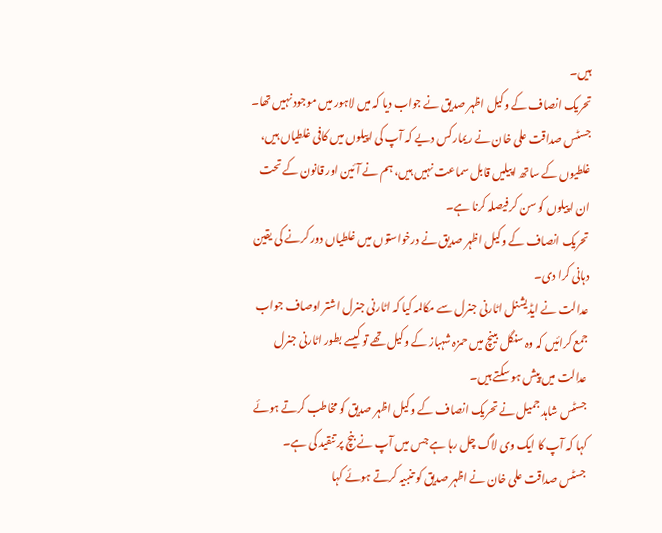ہیں۔
تحریک انصاف کے وکیل اظہر صدیق نے جواب دیا کہ میں لاہور میں موجود نہیں تھا۔
جسٹس صداقت علی خان نے ریمارکس دیے کہ آپ کی اپیلوں میں کافی غلطیاں ہیں، غلطیوں کے ساتھ اپیلیں قابل سماعت نہیں ہیں، ہم نے آئین اور قانون کے تحت ان اپیلوں کو سن کر فیصلہ کرنا ہے۔
تحریک انصاف کے وکیل اظہر صدیق نے درخواستوں میں غلطیاں دور کرنے کی یقین دہانی کرا دی۔
عدالت نے ایڈیشنل اٹارنی جنرل سے مکالمہ کیا کہ اٹارنی جنرل اشتر اوصاف جواب جمع کرائیں کہ وہ سنگل بینچ میں حمزہ شہباز کے وکیل تھے تو کیسے بطور اٹارنی جنرل عدالت میں پیش ہو سکتے ہیں۔
جسٹس شاہد جمیل نے تحریک انصاف کے وکیل اظہر صدیق کو مخاطب کرتے ہوئے کہا کہ آپ کا ایک وی لاگ چل رہا ہے جس میں آپ نے بنچ پر تنقید کی ہے۔
جسٹس صداقت علی خان نے اظہر صدیق کو تنبیہ کرتے ہوئے کہا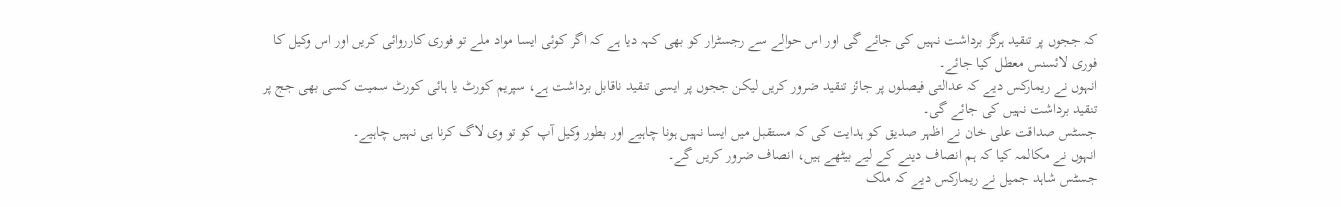کہ ججوں پر تنقید ہرگز برداشت نہیں کی جائے گی اور اس حوالے سے رجسٹرار کو بھی کہہ دیا ہے کہ اگر کوئی ایسا مواد ملے تو فوری کارروائی کریں اور اس وکیل کا فوری لائسنس معطل کیا جائے۔
انہوں نے ریمارکس دیے کہ عدالتی فیصلوں پر جائز تنقید ضرور کریں لیکن ججوں پر ایسی تنقید ناقابل برداشت ہے، سپریم کورٹ یا ہائی کورٹ سمیت کسی بھی جج پر تنقید برداشت نہیں کی جائے گی۔
جسٹس صداقت علی خان نے اظہر صدیق کو ہدایت کی کہ مستقبل میں ایسا نہیں ہونا چاہیے اور بطور وکیل آپ کو تو وی لاگ کرنا ہی نہیں چاہیے۔
انہوں نے مکالمہ کیا کہ ہم انصاف دینے کے لیے بیٹھے ہیں، انصاف ضرور کریں گے۔
جسٹس شاہد جمیل نے ریمارکس دیے کہ ملک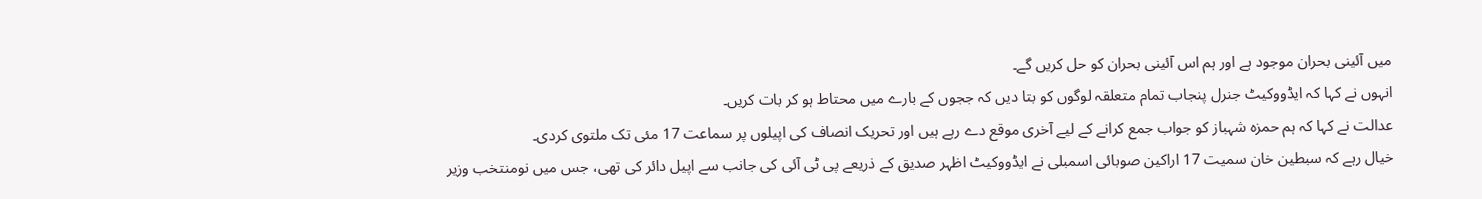میں آئینی بحران موجود ہے اور ہم اس آئینی بحران کو حل کریں گے۔
انہوں نے کہا کہ ایڈووکیٹ جنرل پنجاب تمام متعلقہ لوگوں کو بتا دیں کہ ججوں کے بارے میں محتاط ہو کر بات کریں۔
عدالت نے کہا کہ ہم حمزہ شہباز کو جواب جمع کرانے کے لیے آخری موقع دے رہے ہیں اور تحریک انصاف کی اپیلوں پر سماعت 17 مئی تک ملتوی کردی۔
خیال رہے کہ سبطین خان سمیت 17 اراکین صوبائی اسمبلی نے ایڈووکیٹ اظہر صدیق کے ذریعے پی ٹی آئی کی جانب سے اپیل دائر کی تھی، جس میں نومنتخب وزیر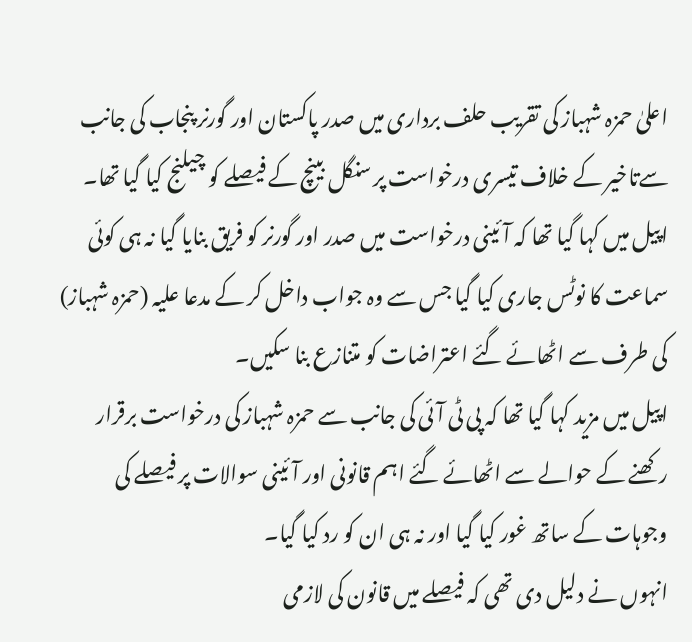اعلیٰ حمزہ شہباز کی تقریب حلف برداری میں صدر پاکستان اور گورنر پنجاب کی جانب سےتاخیر کے خلاف تیسری درخواست پر سنگل بینچ کے فیصلے کو چیلنج کیا گیا تھا۔
اپیل میں کہا گیا تھا کہ آئینی درخواست میں صدر اور گورنر کو فریق بنایا گیا نہ ہی کوئی سماعت کا نوٹس جاری کیا گیا جس سے وہ جواب داخل کر کے مدعا علیہ (حمزہ شہباز) کی طرف سے اٹھائے گئے اعتراضات کو متنازع بنا سکیں۔
اپیل میں مزید کہا گیا تھا کہ پی ٹی آئی کی جانب سے حمزہ شہباز کی درخواست برقرار رکھنے کے حوالے سے اٹھائے گئے اہم قانونی اور آئینی سوالات پر فیصلے کی وجوہات کے ساتھ غور کیا گیا اور نہ ہی ان کو رد کیا گیا۔
انہوں نے دلیل دی تھی کہ فیصلے میں قانون کی لازمی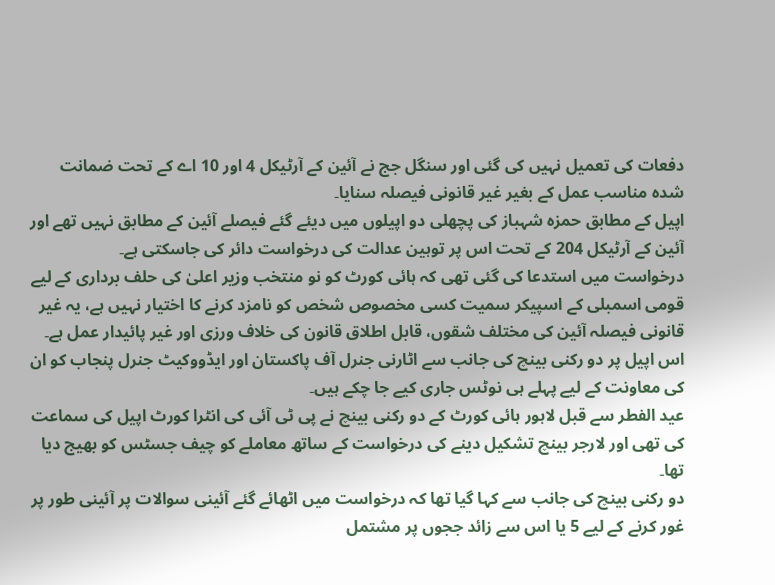دفعات کی تعمیل نہیں کی گئی اور سنگل جج نے آئین کے آرٹیکل 4 اور 10 اے کے تحت ضمانت شدہ مناسب عمل کے بغیر غیر قانونی فیصلہ سنایا۔
اپیل کے مطابق حمزہ شہباز کی پچھلی دو اپیلوں میں دیئے گئے فیصلے آئین کے مطابق نہیں تھے اور آئین کے آرٹیکل 204 کے تحت اس پر توہین عدالت کی درخواست دائر کی جاسکتی ہے۔
درخواست میں استدعا کی گئی تھی کہ ہائی کورٹ کو نو منتخب وزیر اعلیٰ کی حلف برداری کے لیے قومی اسمبلی کے اسپیکر سمیت کسی مخصوص شخص کو نامزد کرنے کا اختیار نہیں ہے، یہ غیر قانونی فیصلہ آئین کی مختلف شقوں، قابل اطلاق قانون کی خلاف ورزی اور غیر پائیدار عمل ہے۔
اس اپیل پر دو رکنی بینچ کی جانب سے اٹارنی جنرل آف پاکستان اور ایڈووکیٹ جنرل پنجاب کو ان کی معاونت کے لیے پہلے ہی نوٹس جاری کیے جا چکے ہیں۔
عید الفطر سے قبل لاہور ہائی کورٹ کے دو رکنی بینچ نے پی ٹی آئی کی انٹرا کورٹ اپیل کی سماعت کی تھی اور لارجر بینچ تشکیل دینے کی درخواست کے ساتھ معاملے کو چیف جسٹس کو بھیج دیا تھا۔
دو رکنی بینچ کی جانب سے کہا گیا تھا کہ درخواست میں اٹھائے گئے آئینی سوالات پر آئینی طور پر غور کرنے کے لیے 5 یا اس سے زائد ججوں پر مشتمل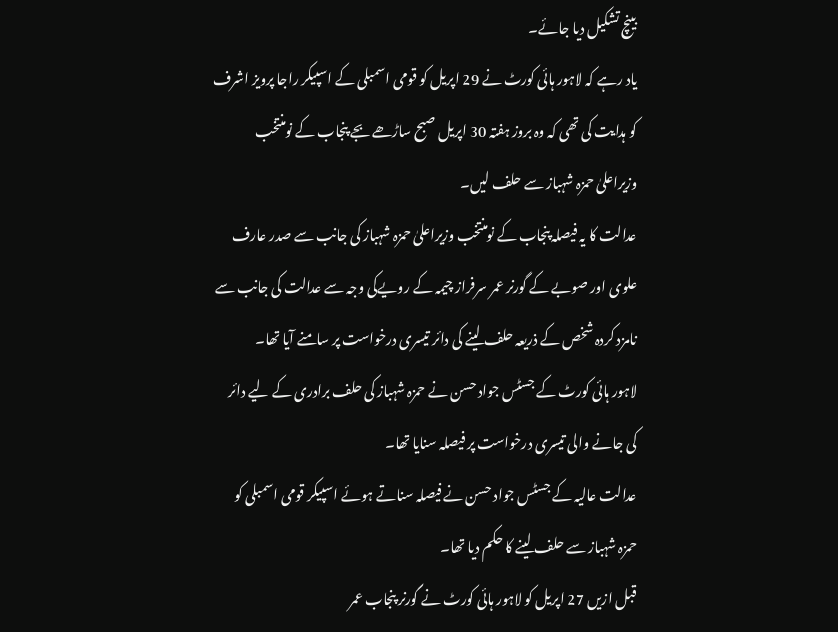بینچ تشکیل دیا جائے۔
یاد رہے کہ لاہور ہائی کورٹ نے 29 اپریل کو قومی اسمبلی کے اسپیکر راجا پرویز اشرف کو ہدایت کی تھی کہ وہ بروز ہفتہ 30 اپریل صبح ساڑھے بجے پنجاب کے نومنتخب وزیراعلیٰ حمزہ شہباز سے حلف لیں۔
عدالت کا یہ فیصلہ پنجاب کے نومنتخب وزیراعلیٰ حمزہ شہباز کی جانب سے صدر عارف علوی اور صوبے کے گورنر عمر سرفراز چیمہ کے رویےکی وجہ سے عدالت کی جانب سے نامزد کردہ شخص کے ذریعہ حلف لینے کی دائر تیسری درخواست پر سامنے آیا تھا۔
لاہور ہائی کورٹ کے جسٹس جواد حسن نے حمزہ شہباز کی حلف برادری کے لیے دائر کی جانے والی تیسری درخواست پر فیصلہ سنایا تھا۔
عدالت عالیہ کے جسٹس جواد حسن نے فیصلہ سناتے ہوئے اسپیکر قومی اسمبلی کو حمزہ شہباز سے حلف لینے کا حکم دیا تھا۔
قبل ازیں 27 اپریل کو لاہور ہائی کورٹ نے گورنر پنجاب عمر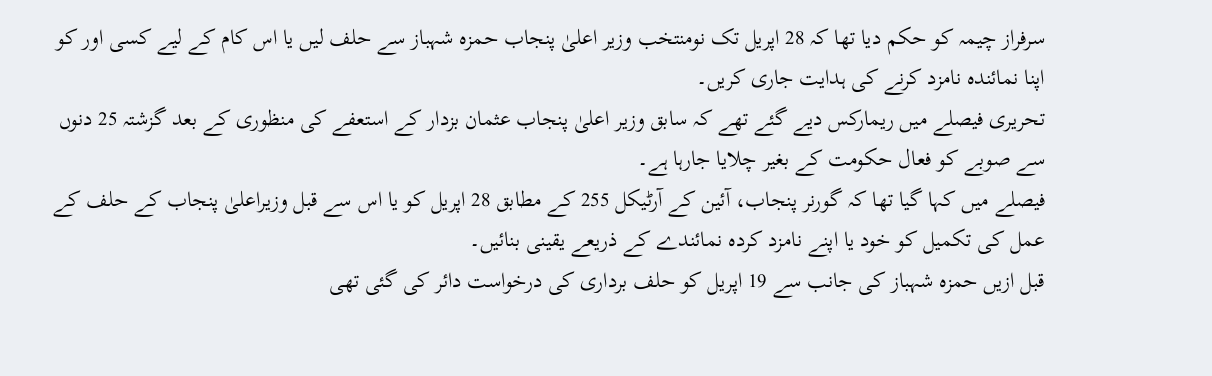سرفراز چیمہ کو حکم دیا تھا کہ 28 اپریل تک نومنتخب وزیر اعلیٰ پنجاب حمزہ شہباز سے حلف لیں یا اس کام کے لیے کسی اور کو اپنا نمائندہ نامزد کرنے کی ہدایت جاری کریں۔
تحریری فیصلے میں ریمارکس دیے گئے تھے کہ سابق وزیر اعلیٰ پنجاب عثمان بزدار کے استعفے کی منظوری کے بعد گزشتہ 25 دنوں سے صوبے کو فعال حکومت کے بغیر چلایا جارہا ہے۔
فیصلے میں کہا گیا تھا کہ گورنر پنجاب، آئین کے آرٹیکل 255 کے مطابق 28 اپریل کو یا اس سے قبل وزیراعلیٰ پنجاب کے حلف کے عمل کی تکمیل کو خود یا اپنے نامزد کردہ نمائندے کے ذریعے یقینی بنائیں۔
قبل ازیں حمزہ شہباز کی جانب سے 19 اپریل کو حلف برداری کی درخواست دائر کی گئی تھی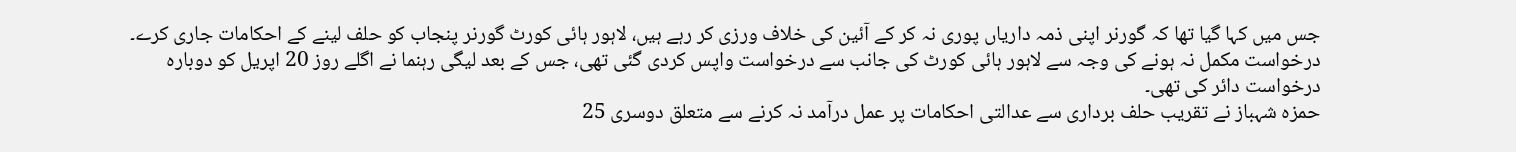جس میں کہا گیا تھا کہ گورنر اپنی ذمہ داریاں پوری نہ کر کے آئین کی خلاف ورزی کر رہے ہیں، لاہور ہائی کورٹ گورنر پنجاب کو حلف لینے کے احکامات جاری کرے۔
درخواست مکمل نہ ہونے کی وجہ سے لاہور ہائی کورٹ کی جانب سے درخواست واپس کردی گئی تھی، جس کے بعد لیگی رہنما نے اگلے روز 20 اپریل کو دوبارہ درخواست دائر کی تھی۔
حمزہ شہباز نے تقریب حلف برداری سے عدالتی احکامات پر عمل درآمد نہ کرنے سے متعلق دوسری 25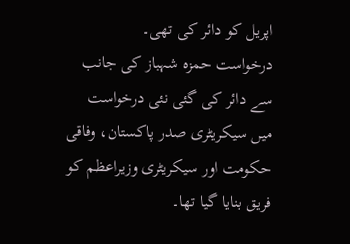اپریل کو دائر کی تھی۔
درخواست حمزہ شہباز کی جانب سے دائر کی گئی نئی درخواست میں سیکریٹری صدر پاکستان، وفاقی حکومت اور سیکریٹری وزیراعظم کو فریق بنایا گیا تھا۔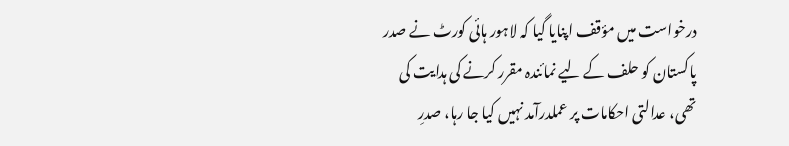درخواست میں مؤقف اپنایا گیا کہ لاہور ہائی کورٹ نے صدر پاکستان کو حلف کے لیے نمائندہ مقرر کرنے کی ہدایت کی تھی، عدالتی احکامات پر عملدرآمد نہیں کیا جا رہا، صدرِ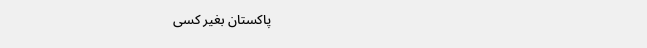پاکستان بغیر کسی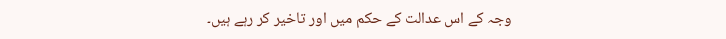وجہ کے اس عدالت کے حکم میں اور تاخیر کر رہے ہیں۔